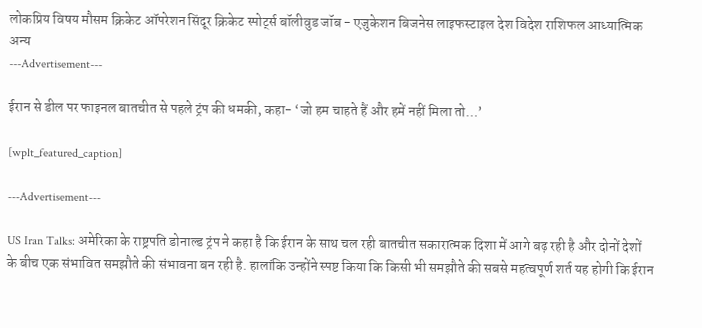लोकप्रिय विषय मौसम क्रिकेट ऑपरेशन सिंदूर क्रिकेट स्पोर्ट्स बॉलीवुड जॉब - एजुकेशन बिजनेस लाइफस्टाइल देश विदेश राशिफल आध्यात्मिक अन्य
---Advertisement---

ईरान से डील पर फाइनल बातचीत से पहले ट्रंप की धमकी, कहा- ‘जो हम चाहते हैं और हमें नहीं मिला तो…’

[wplt_featured_caption]

---Advertisement---

US Iran Talks: अमेरिका के राष्ट्रपति डोनाल्ड ट्रंप ने कहा है कि ईरान के साथ चल रही बातचीत सकारात्मक दिशा में आगे बढ़ रही है और दोनों देशों के बीच एक संभावित समझौते की संभावना बन रही है. हालांकि उन्होंने स्पष्ट किया कि किसी भी समझौते की सबसे महत्वपूर्ण शर्त यह होगी कि ईरान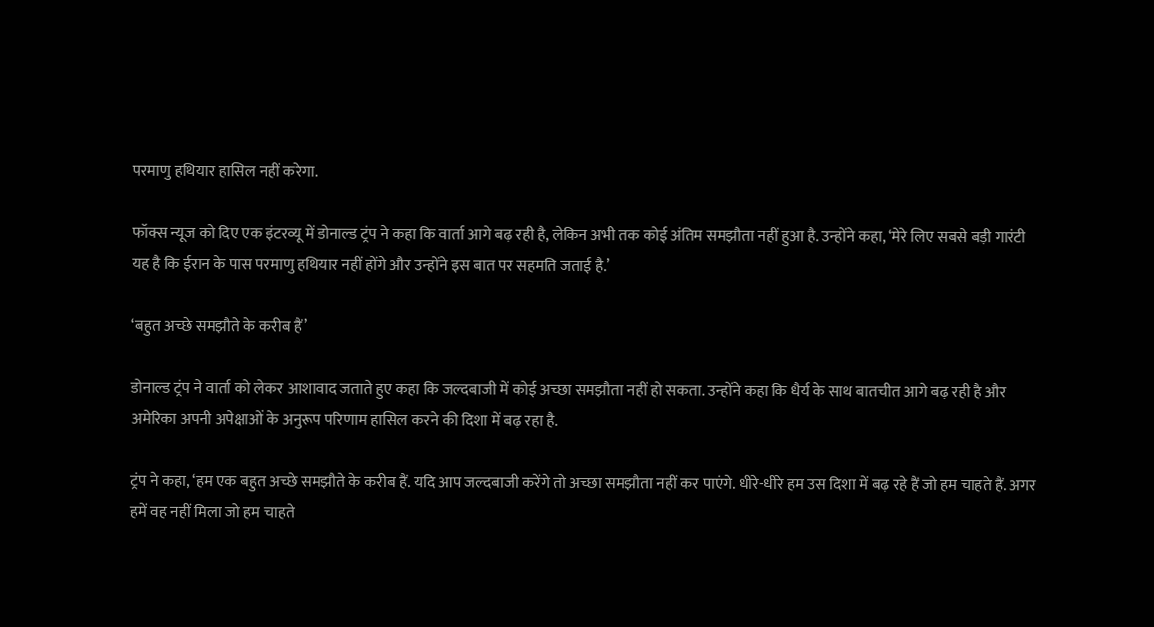परमाणु हथियार हासिल नहीं करेगा.

फॉक्स न्यूज को दिए एक इंटरव्यू में डोनाल्ड ट्रंप ने कहा कि वार्ता आगे बढ़ रही है, लेकिन अभी तक कोई अंतिम समझौता नहीं हुआ है. उन्होंने कहा, ‘मेरे लिए सबसे बड़ी गारंटी यह है कि ईरान के पास परमाणु हथियार नहीं होंगे और उन्होंने इस बात पर सहमति जताई है.’

‘बहुत अच्छे समझौते के करीब हैं’

डोनाल्ड ट्रंप ने वार्ता को लेकर आशावाद जताते हुए कहा कि जल्दबाजी में कोई अच्छा समझौता नहीं हो सकता. उन्होंने कहा कि धैर्य के साथ बातचीत आगे बढ़ रही है और अमेरिका अपनी अपेक्षाओं के अनुरूप परिणाम हासिल करने की दिशा में बढ़ रहा है.

ट्रंप ने कहा, ‘हम एक बहुत अच्छे समझौते के करीब हैं. यदि आप जल्दबाजी करेंगे तो अच्छा समझौता नहीं कर पाएंगे. धीरे-धीरे हम उस दिशा में बढ़ रहे हैं जो हम चाहते हैं. अगर हमें वह नहीं मिला जो हम चाहते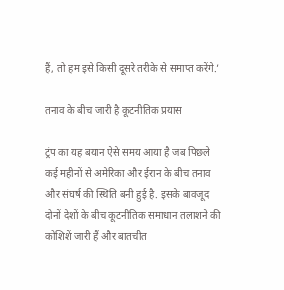हैं, तो हम इसे किसी दूसरे तरीके से समाप्त करेंगे.’

तनाव के बीच जारी है कूटनीतिक प्रयास

ट्रंप का यह बयान ऐसे समय आया है जब पिछले कई महीनों से अमेरिका और ईरान के बीच तनाव और संघर्ष की स्थिति बनी हुई है. इसके बावजूद दोनों देशों के बीच कूटनीतिक समाधान तलाशने की कोशिशें जारी हैं और बातचीत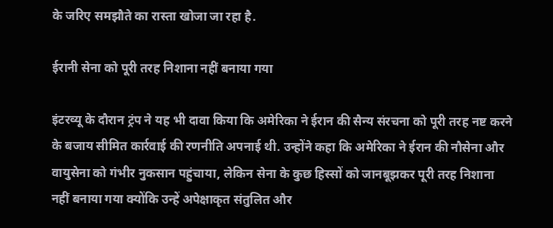के जरिए समझौते का रास्ता खोजा जा रहा है.

ईरानी सेना को पूरी तरह निशाना नहीं बनाया गया

इंटरव्यू के दौरान ट्रंप ने यह भी दावा किया कि अमेरिका ने ईरान की सैन्य संरचना को पूरी तरह नष्ट करने के बजाय सीमित कार्रवाई की रणनीति अपनाई थी. उन्होंने कहा कि अमेरिका ने ईरान की नौसेना और वायुसेना को गंभीर नुकसान पहुंचाया, लेकिन सेना के कुछ हिस्सों को जानबूझकर पूरी तरह निशाना नहीं बनाया गया क्योंकि उन्हें अपेक्षाकृत संतुलित और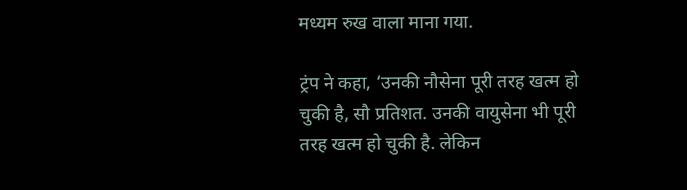मध्यम रुख वाला माना गया.

ट्रंप ने कहा, ‘उनकी नौसेना पूरी तरह खत्म हो चुकी है, सौ प्रतिशत. उनकी वायुसेना भी पूरी तरह खत्म हो चुकी है. लेकिन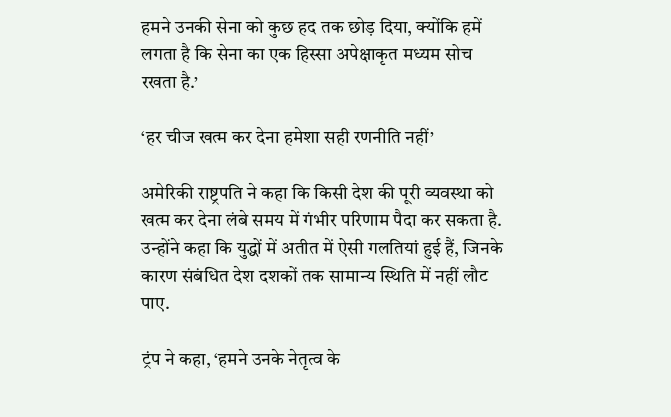हमने उनकी सेना को कुछ हद तक छोड़ दिया, क्योंकि हमें लगता है कि सेना का एक हिस्सा अपेक्षाकृत मध्यम सोच रखता है.’

‘हर चीज खत्म कर देना हमेशा सही रणनीति नहीं’

अमेरिकी राष्ट्रपति ने कहा कि किसी देश की पूरी व्यवस्था को खत्म कर देना लंबे समय में गंभीर परिणाम पैदा कर सकता है. उन्होंने कहा कि युद्धों में अतीत में ऐसी गलतियां हुई हैं, जिनके कारण संबंधित देश दशकों तक सामान्य स्थिति में नहीं लौट पाए.

ट्रंप ने कहा, ‘हमने उनके नेतृत्व के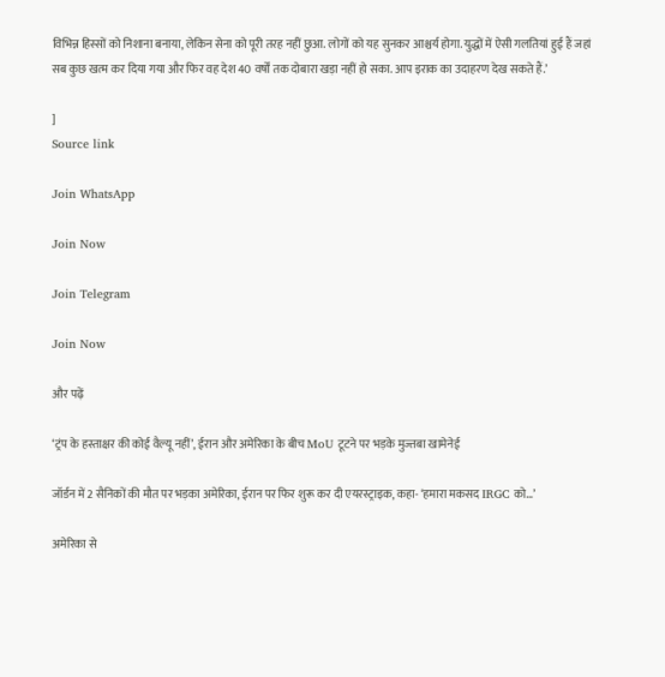विभिन्न हिस्सों को निशाना बनाया, लेकिन सेना को पूरी तरह नहीं छुआ. लोगों को यह सुनकर आश्चर्य होगा. युद्धों में ऐसी गलतियां हुई हैं जहां सब कुछ खत्म कर दिया गया और फिर वह देश 40 वर्षों तक दोबारा खड़ा नहीं हो सका. आप इराक का उदाहरण देख सकते हैं.’

]
Source link

Join WhatsApp

Join Now

Join Telegram

Join Now

और पढ़ें

‘ट्रंप के हस्ताक्षर की कोई वैल्यू नहीं’, ईरान और अमेरिका के बीच MoU टूटने पर भड़के मुज्तबा खामेनेई

जॉर्डन में 2 सैनिकों की मौत पर भड़का अमेरिका, ईरान पर फिर शुरू कर दी एयरस्ट्राइक, कहा- ‘हमारा मकसद IRGC को…’

अमेरिका से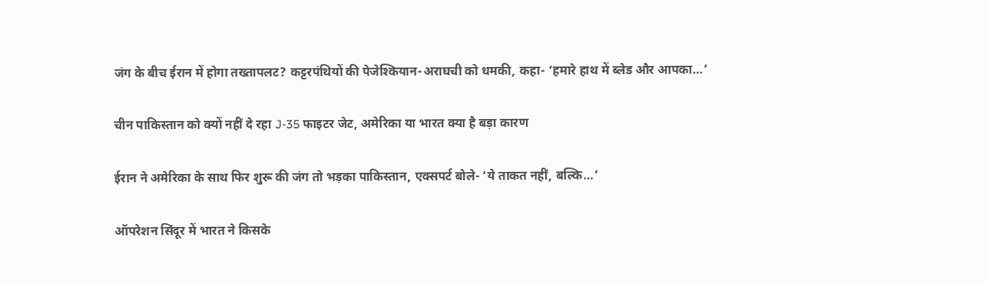जंग के बीच ईरान में होगा तख्तापलट? कट्टरपंथियों की पेजेश्कियान-अराघची को धमकी, कहा- ‘हमारे हाथ में ब्लेड और आपका…’

चीन पाकिस्तान को क्यों नहीं दे रहा J-35 फाइटर जेट, अमेरिका या भारत क्या है बड़ा कारण

ईरान ने अमेरिका के साथ फिर शुरू की जंग तो भड़का पाकिस्तान, एक्सपर्ट बोले- ‘ये ताकत नहीं, बल्कि…’

ऑपरेशन सिंदूर में भारत ने किसके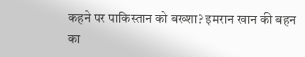कहने पर पाकिस्तान को बख्शा? इमरान खान की बहन का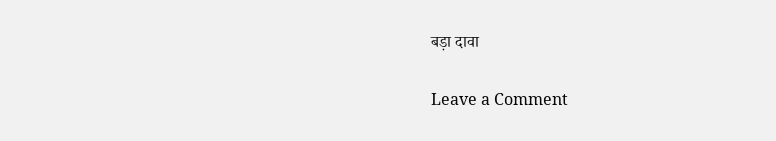बड़ा दावा

Leave a Comment